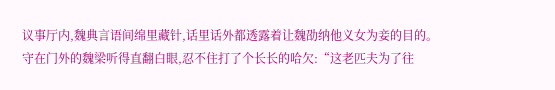议事厅内,魏典言语间绵里藏针,话里话外都透露着让魏劭纳他义女为妾的目的。
守在门外的魏梁听得直翻白眼,忍不住打了个长长的哈欠:“这老匹夫为了往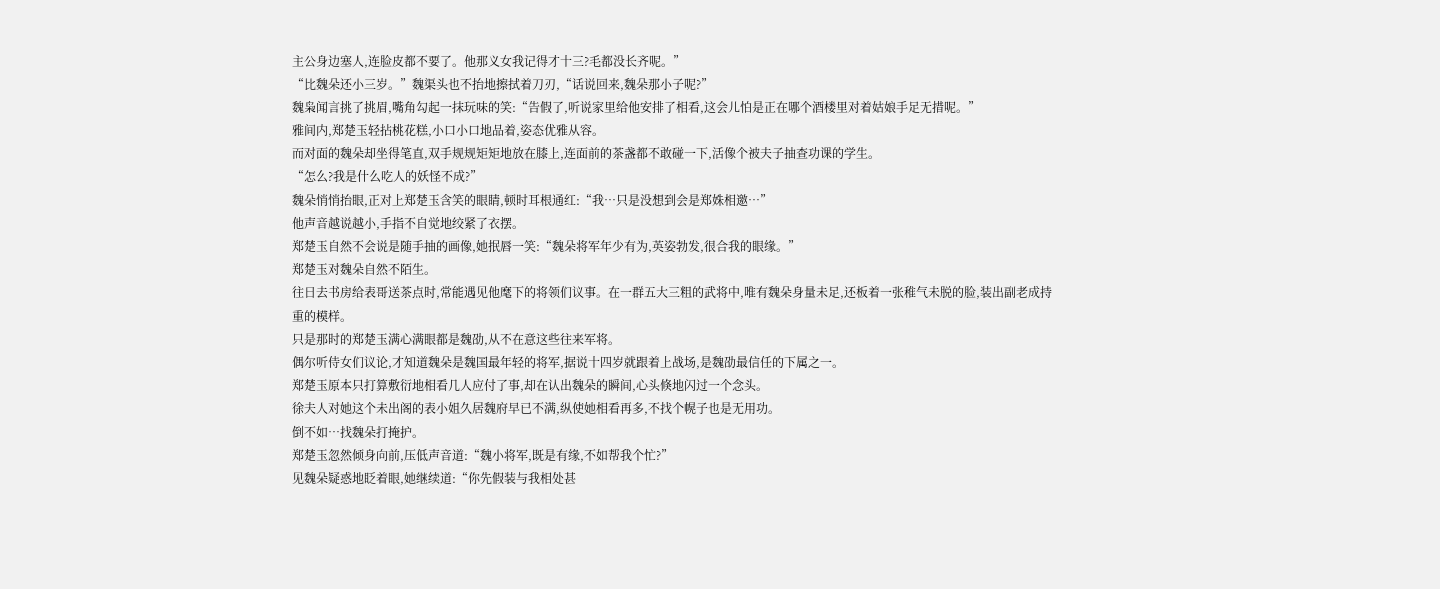主公身边塞人,连脸皮都不要了。他那义女我记得才十三?毛都没长齐呢。”
“比魏朵还小三岁。”魏渠头也不抬地擦拭着刀刃,“话说回来,魏朵那小子呢?”
魏枭闻言挑了挑眉,嘴角勾起一抹玩味的笑:“告假了,听说家里给他安排了相看,这会儿怕是正在哪个酒楼里对着姑娘手足无措呢。”
雅间内,郑楚玉轻拈桃花糕,小口小口地品着,姿态优雅从容。
而对面的魏朵却坐得笔直,双手规规矩矩地放在膝上,连面前的茶盏都不敢碰一下,活像个被夫子抽查功课的学生。
“怎么?我是什么吃人的妖怪不成?”
魏朵悄悄抬眼,正对上郑楚玉含笑的眼睛,顿时耳根通红:“我…只是没想到会是郑姝相邀…”
他声音越说越小,手指不自觉地绞紧了衣摆。
郑楚玉自然不会说是随手抽的画像,她抿唇一笑:“魏朵将军年少有为,英姿勃发,很合我的眼缘。”
郑楚玉对魏朵自然不陌生。
往日去书房给表哥送茶点时,常能遇见他麾下的将领们议事。在一群五大三粗的武将中,唯有魏朵身量未足,还板着一张稚气未脱的脸,装出副老成持重的模样。
只是那时的郑楚玉满心满眼都是魏劭,从不在意这些往来军将。
偶尔听侍女们议论,才知道魏朵是魏国最年轻的将军,据说十四岁就跟着上战场,是魏劭最信任的下属之一。
郑楚玉原本只打算敷衍地相看几人应付了事,却在认出魏朵的瞬间,心头倏地闪过一个念头。
徐夫人对她这个未出阁的表小姐久居魏府早已不满,纵使她相看再多,不找个幌子也是无用功。
倒不如…找魏朵打掩护。
郑楚玉忽然倾身向前,压低声音道:“魏小将军,既是有缘,不如帮我个忙?”
见魏朵疑惑地眨着眼,她继续道:“你先假装与我相处甚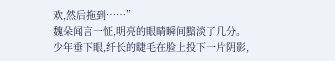欢,然后拖到……”
魏朵闻言一怔,明亮的眼睛瞬间黯淡了几分。
少年垂下眼,纤长的睫毛在脸上投下一片阴影,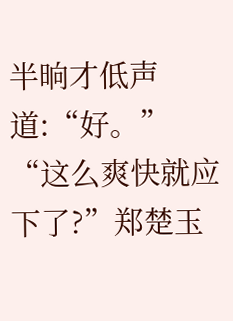半晌才低声道:“好。”
“这么爽快就应下了?”郑楚玉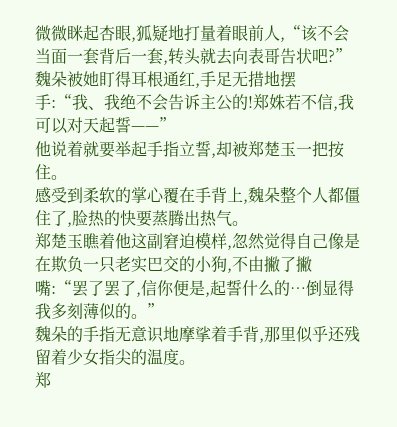微微眯起杏眼,狐疑地打量着眼前人,“该不会当面一套背后一套,转头就去向表哥告状吧?”
魏朵被她盯得耳根通红,手足无措地摆手:“我、我绝不会告诉主公的!郑姝若不信,我可以对天起誓——”
他说着就要举起手指立誓,却被郑楚玉一把按住。
感受到柔软的掌心覆在手背上,魏朵整个人都僵住了,脸热的快要蒸腾出热气。
郑楚玉瞧着他这副窘迫模样,忽然觉得自己像是在欺负一只老实巴交的小狗,不由撇了撇嘴:“罢了罢了,信你便是,起誓什么的…倒显得我多刻薄似的。”
魏朵的手指无意识地摩挲着手背,那里似乎还残留着少女指尖的温度。
郑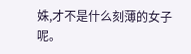姝,才不是什么刻薄的女子呢。